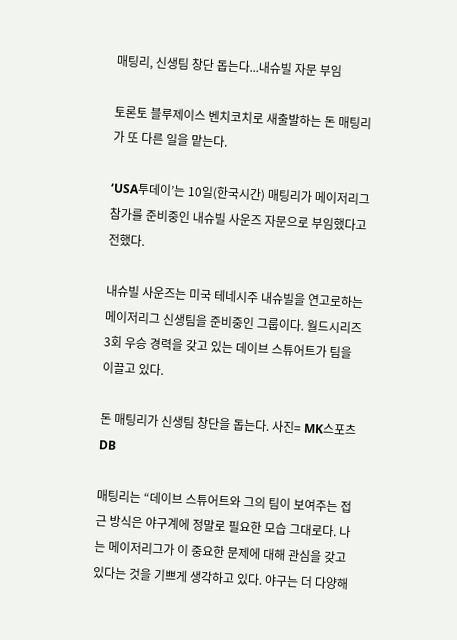매팅리, 신생팀 창단 돕는다...내슈빌 자문 부임

토론토 블루제이스 벤치코치로 새출발하는 돈 매팅리가 또 다른 일을 맡는다.

‘USA투데이’는 10일(한국시간) 매팅리가 메이저리그 참가를 준비중인 내슈빌 사운즈 자문으로 부임했다고 전했다.

내슈빌 사운즈는 미국 테네시주 내슈빌을 연고로하는 메이저리그 신생팀을 준비중인 그룹이다. 월드시리즈 3회 우승 경력을 갖고 있는 데이브 스튜어트가 팀을 이끌고 있다.

돈 매팅리가 신생팀 창단을 돕는다. 사진= MK스포츠 DB

매팅리는 “데이브 스튜어트와 그의 팀이 보여주는 접근 방식은 야구계에 정말로 필요한 모습 그대로다. 나는 메이저리그가 이 중요한 문제에 대해 관심을 갖고 있다는 것을 기쁘게 생각하고 있다. 야구는 더 다양해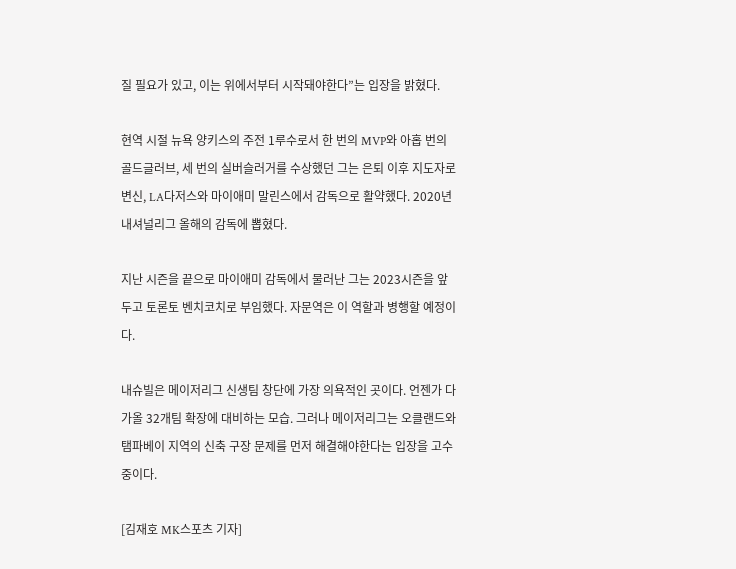질 필요가 있고, 이는 위에서부터 시작돼야한다”는 입장을 밝혔다.

현역 시절 뉴욕 양키스의 주전 1루수로서 한 번의 MVP와 아홉 번의 골드글러브, 세 번의 실버슬러거를 수상했던 그는 은퇴 이후 지도자로 변신, LA다저스와 마이애미 말린스에서 감독으로 활약했다. 2020년 내셔널리그 올해의 감독에 뽑혔다.

지난 시즌을 끝으로 마이애미 감독에서 물러난 그는 2023시즌을 앞두고 토론토 벤치코치로 부임했다. 자문역은 이 역할과 병행할 예정이다.

내슈빌은 메이저리그 신생팀 창단에 가장 의욕적인 곳이다. 언젠가 다가올 32개팀 확장에 대비하는 모습. 그러나 메이저리그는 오클랜드와 탬파베이 지역의 신축 구장 문제를 먼저 해결해야한다는 입장을 고수중이다.

[김재호 MK스포츠 기자]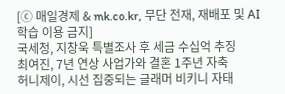[ⓒ 매일경제 & mk.co.kr, 무단 전재, 재배포 및 AI학습 이용 금지]
국세청, 지창욱 특별조사 후 세금 수십억 추징
최여진, 7년 연상 사업가와 결혼 1주년 자축
허니제이, 시선 집중되는 글래머 비키니 자태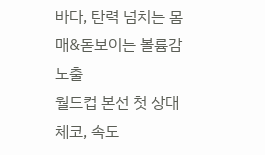바다, 탄력 넘치는 몸매&돋보이는 볼륨감 노출
월드컵 본선 첫 상대 체코, 속도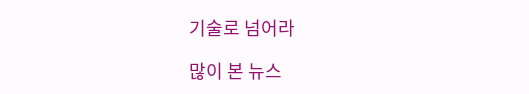기술로 넘어라

많이 본 뉴스